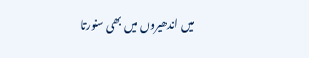میں اندھیروں میں بھی سنورتا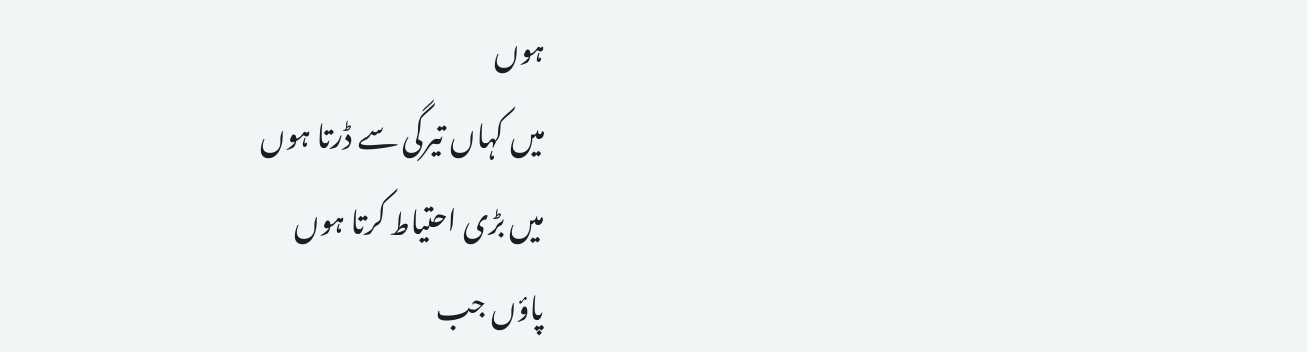ہوں
میں کہاں تیرگی سے ڈرتا ہوں
میں بڑی احتیاط کرتا ہوں
پاؤں جب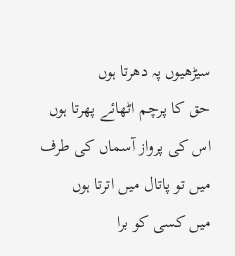سیڑھیوں پہ دھرتا ہوں
حق کا پرچم اٹھائے پھرتا ہوں
اس کی پرواز آسماں کی طرف
میں تو پاتال میں اترتا ہوں
میں کسی کو برا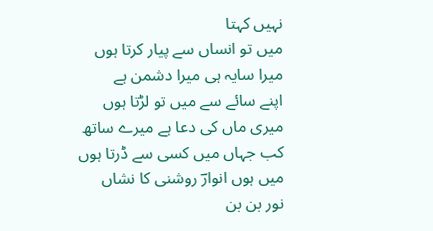نہیں کہتا
میں تو انساں سے پیار کرتا ہوں
میرا سایہ ہی میرا دشمن ہے
اپنے سائے سے میں تو لڑتا ہوں
میری ماں کی دعا ہے میرے ساتھ
کب جہاں میں کسی سے ڈرتا ہوں
میں ہوں انوارؔ روشنی کا نشاں
نور بن بن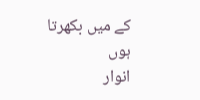کے میں بکھرتا ہوں
انوار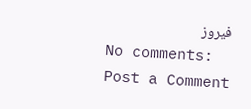فیروز
No comments:
Post a Comment